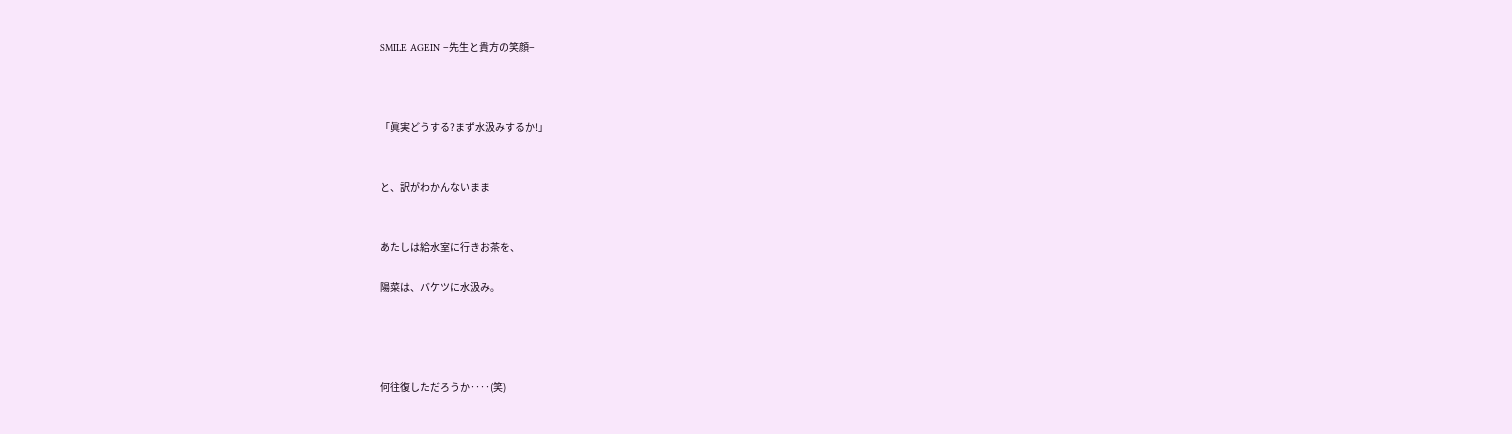SMILE AGEIN −先生と貴方の笑顔−



「眞実どうする?まず水汲みするか!」


と、訳がわかんないまま


あたしは給水室に行きお茶を、

陽菜は、バケツに水汲み。




何往復しただろうか‥‥(笑)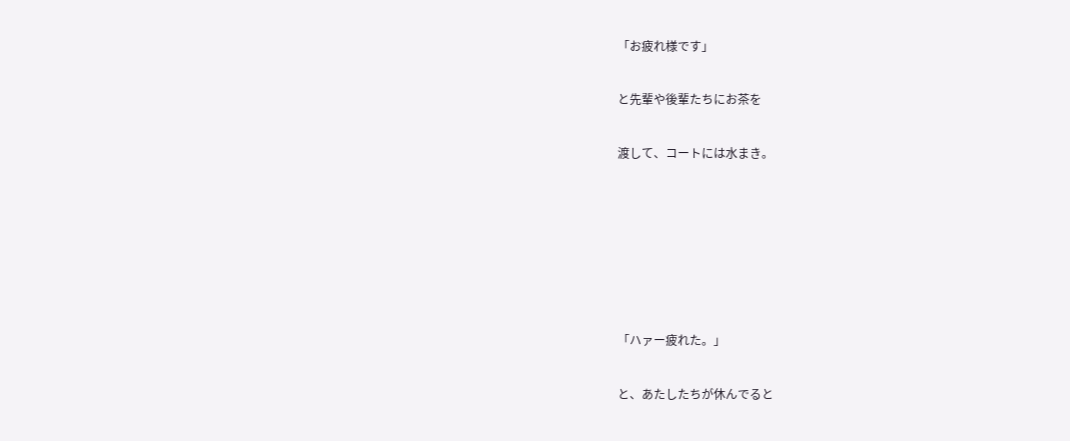「お疲れ様です」

と先輩や後輩たちにお茶を

渡して、コートには水まき。






「ハァー疲れた。」

と、あたしたちが休んでると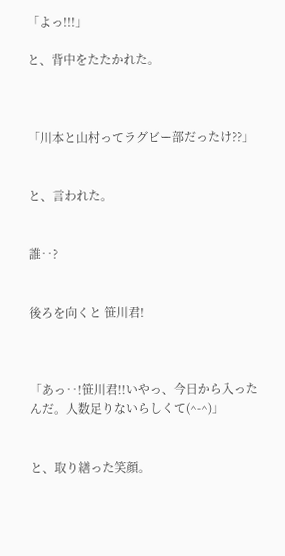「よっ!!!」

と、背中をたたかれた。



「川本と山村ってラグビー部だったけ??」


と、言われた。


誰‥?


後ろを向くと 笹川君!



「あっ‥!笹川君!!いやっ、今日から入ったんだ。人数足りないらしくて(^-^)」


と、取り繕った笑顔。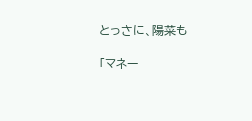とっさに、陽菜も

「マネー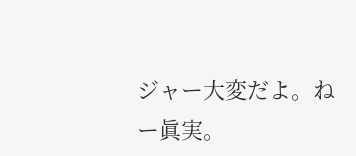ジャー大変だよ。ねー眞実。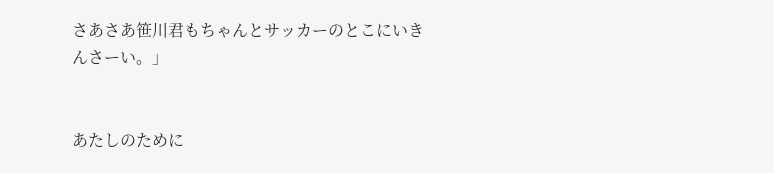さあさあ笹川君もちゃんとサッカーのとこにいきんさーい。」


あたしのために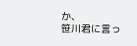か、
笹川君に言っ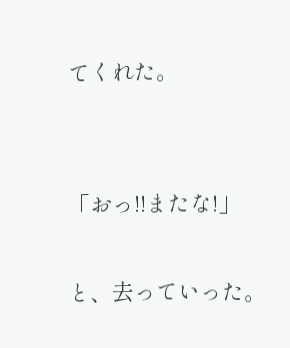てくれた。


「おっ!!またな!」

と、去っていった。